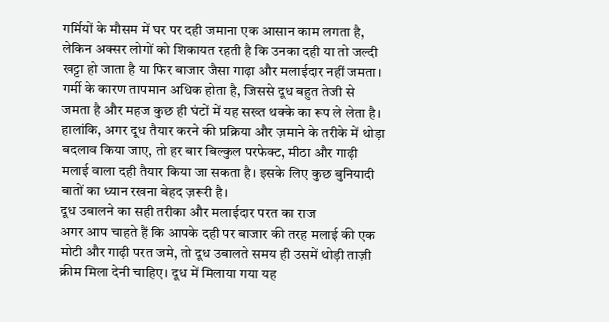गर्मियों के मौसम में घर पर दही जमाना एक आसान काम लगता है, लेकिन अक्सर लोगों को शिकायत रहती है कि उनका दही या तो जल्दी खट्टा हो जाता है या फिर बाजार जैसा गाढ़ा और मलाईदार नहीं जमता। गर्मी के कारण तापमान अधिक होता है, जिससे दूध बहुत तेजी से जमता है और महज कुछ ही घंटों में यह सख्त थक्के का रूप ले लेता है। हालांकि, अगर दूध तैयार करने की प्रक्रिया और ज़माने के तरीके में थोड़ा बदलाव किया जाए, तो हर बार बिल्कुल परफेक्ट, मीठा और गाढ़ी मलाई वाला दही तैयार किया जा सकता है। इसके लिए कुछ बुनियादी बातों का ध्यान रखना बेहद ज़रूरी है।
दूध उबालने का सही तरीका और मलाईदार परत का राज
अगर आप चाहते हैं कि आपके दही पर बाजार की तरह मलाई की एक मोटी और गाढ़ी परत जमे, तो दूध उबालते समय ही उसमें थोड़ी ताज़ी क्रीम मिला देनी चाहिए। दूध में मिलाया गया यह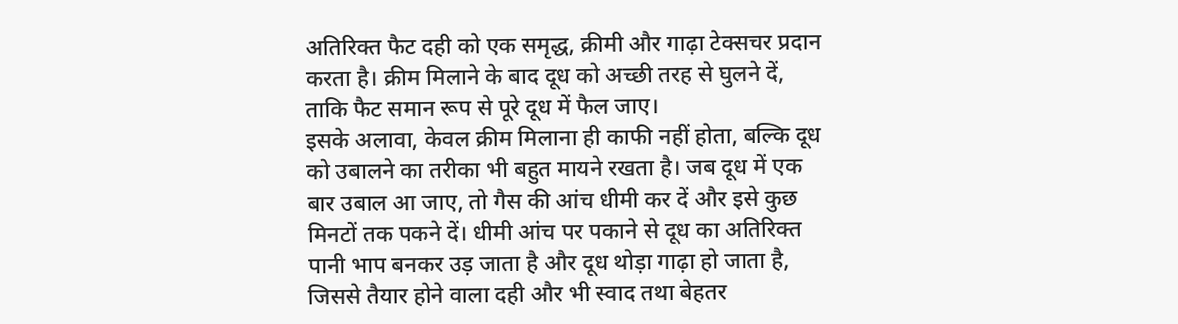अतिरिक्त फैट दही को एक समृद्ध, क्रीमी और गाढ़ा टेक्सचर प्रदान करता है। क्रीम मिलाने के बाद दूध को अच्छी तरह से घुलने दें, ताकि फैट समान रूप से पूरे दूध में फैल जाए।
इसके अलावा, केवल क्रीम मिलाना ही काफी नहीं होता, बल्कि दूध को उबालने का तरीका भी बहुत मायने रखता है। जब दूध में एक बार उबाल आ जाए, तो गैस की आंच धीमी कर दें और इसे कुछ मिनटों तक पकने दें। धीमी आंच पर पकाने से दूध का अतिरिक्त पानी भाप बनकर उड़ जाता है और दूध थोड़ा गाढ़ा हो जाता है, जिससे तैयार होने वाला दही और भी स्वाद तथा बेहतर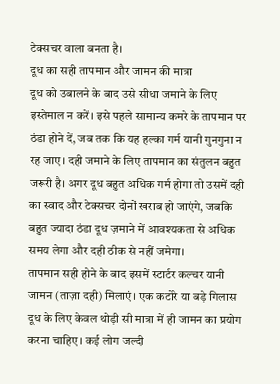टेक्सचर वाला बनता है।
दूध का सही तापमान और जामन की मात्रा
दूध को उबालने के बाद उसे सीधा जमाने के लिए इस्तेमाल न करें। इसे पहले सामान्य कमरे के तापमान पर ठंडा होने दें, जब तक कि यह हल्का गर्म यानी गुनगुना न रह जाए। दही जमाने के लिए तापमान का संतुलन बहुत जरूरी है। अगर दूध बहुत अधिक गर्म होगा तो उसमें दही का स्वाद और टेक्सचर दोनों खराब हो जाएंगे, जबकि बहुत ज्यादा ठंडा दूध ज़माने में आवश्यकता से अधिक समय लेगा और दही ठीक से नहीं जमेगा।
तापमान सही होने के बाद इसमें स्टार्टर कल्चर यानी जामन (ताज़ा दही) मिलाएं। एक कटोरे या बड़े गिलास दूध के लिए केवल थोड़ी सी मात्रा में ही जामन का प्रयोग करना चाहिए। कई लोग जल्दी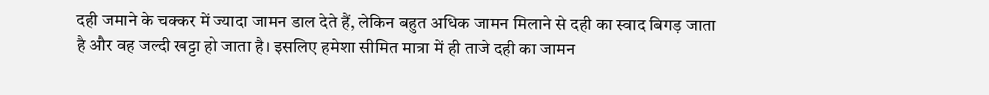दही जमाने के चक्कर में ज्यादा जामन डाल देते हैं, लेकिन बहुत अधिक जामन मिलाने से दही का स्वाद बिगड़ जाता है और वह जल्दी खट्टा हो जाता है। इसलिए हमेशा सीमित मात्रा में ही ताजे दही का जामन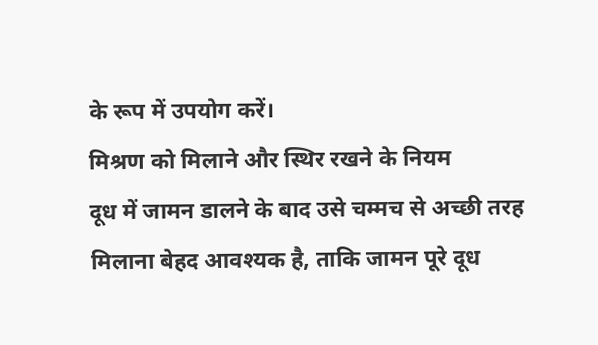के रूप में उपयोग करें।
मिश्रण को मिलाने और स्थिर रखने के नियम
दूध में जामन डालने के बाद उसे चम्मच से अच्छी तरह मिलाना बेहद आवश्यक है, ताकि जामन पूरे दूध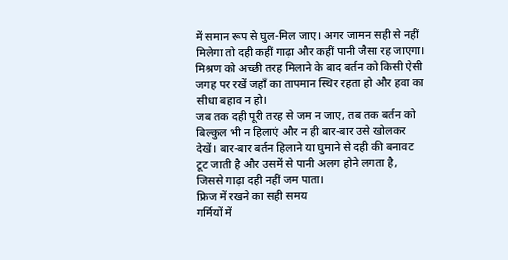में समान रूप से घुल-मिल जाए। अगर जामन सही से नहीं मिलेगा तो दही कहीं गाढ़ा और कहीं पानी जैसा रह जाएगा। मिश्रण को अच्छी तरह मिलाने के बाद बर्तन को किसी ऐसी जगह पर रखें जहाँ का तापमान स्थिर रहता हो और हवा का सीधा बहाव न हो।
जब तक दही पूरी तरह से जम न जाए, तब तक बर्तन को बिल्कुल भी न हिलाएं और न ही बार-बार उसे खोलकर देखें। बार-बार बर्तन हिलाने या घुमाने से दही की बनावट टूट जाती है और उसमें से पानी अलग होने लगता है, जिससे गाढ़ा दही नहीं जम पाता।
फ्रिज में रखने का सही समय
गर्मियों में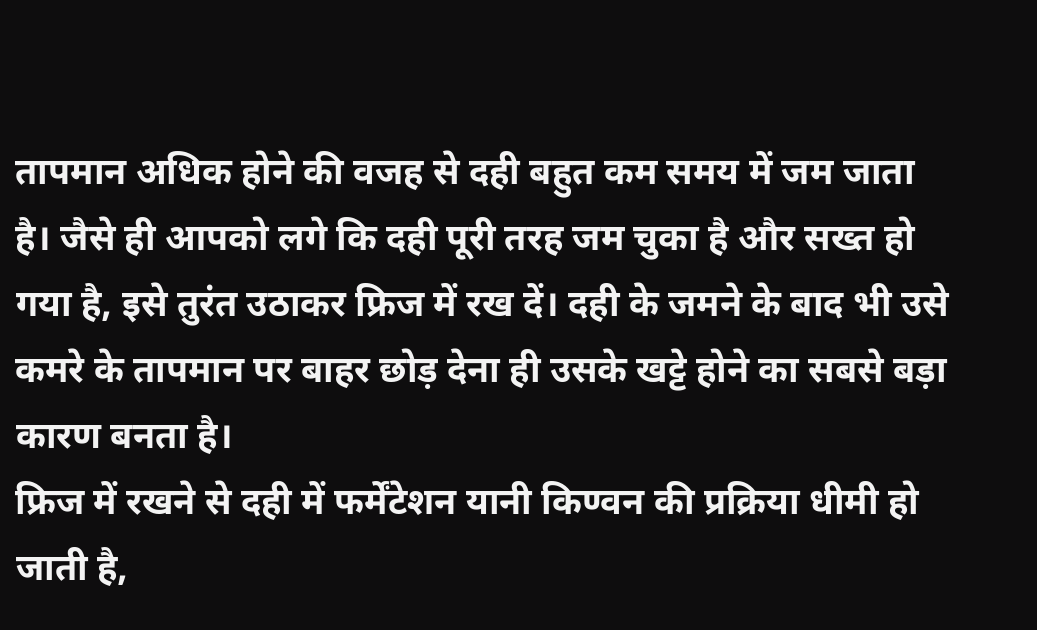तापमान अधिक होने की वजह से दही बहुत कम समय में जम जाता है। जैसे ही आपको लगे कि दही पूरी तरह जम चुका है और सख्त हो गया है, इसे तुरंत उठाकर फ्रिज में रख दें। दही के जमने के बाद भी उसे कमरे के तापमान पर बाहर छोड़ देना ही उसके खट्टे होने का सबसे बड़ा कारण बनता है।
फ्रिज में रखने से दही में फर्मेंटेशन यानी किण्वन की प्रक्रिया धीमी हो जाती है,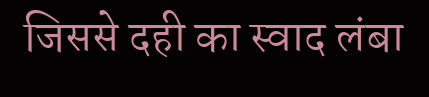जिससे दही का स्वाद लंबा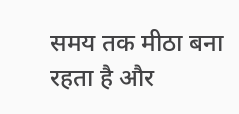समय तक मीठा बना रहता है और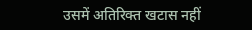उसमें अतिरिक्त खटास नहीं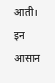आती। इन आसान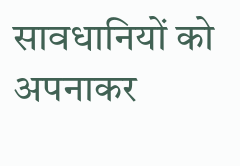सावधानियों को अपनाकर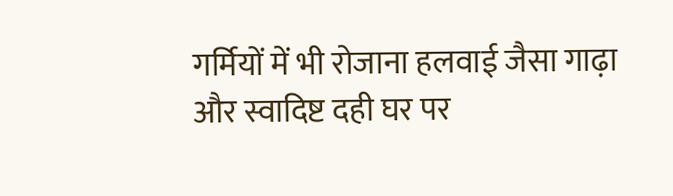गर्मियों में भी रोजाना हलवाई जैसा गाढ़ा और स्वादिष्ट दही घर पर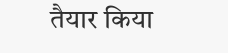तैयार किया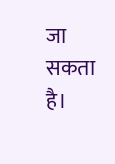जा सकता है।